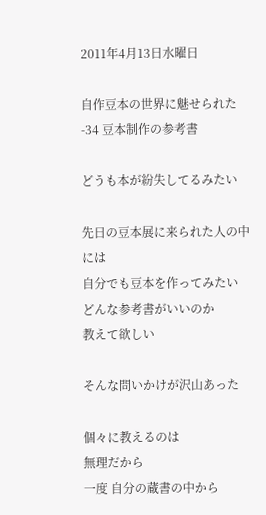2011年4月13日水曜日

自作豆本の世界に魅せられた -34 豆本制作の参考書

どうも本が紛失してるみたい

先日の豆本展に来られた人の中には
自分でも豆本を作ってみたい
どんな参考書がいいのか
教えて欲しい

そんな問いかけが沢山あった

個々に教えるのは
無理だから
一度 自分の蔵書の中から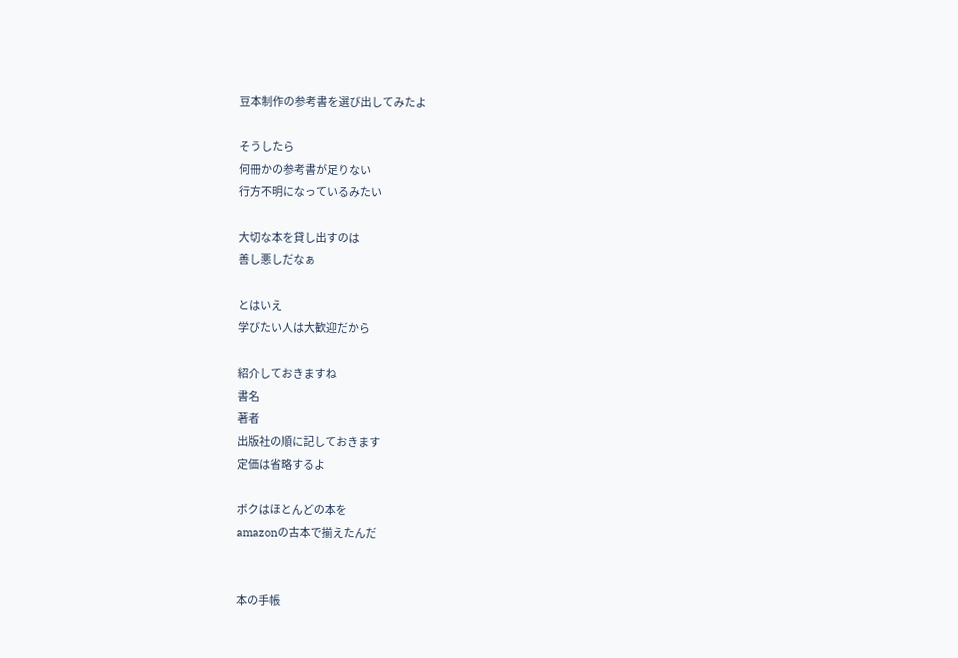豆本制作の参考書を選び出してみたよ

そうしたら
何冊かの参考書が足りない
行方不明になっているみたい

大切な本を貸し出すのは
善し悪しだなぁ

とはいえ
学びたい人は大歓迎だから

紹介しておきますね
書名
著者
出版社の順に記しておきます
定価は省略するよ

ボクはほとんどの本を
amazonの古本で揃えたんだ


本の手帳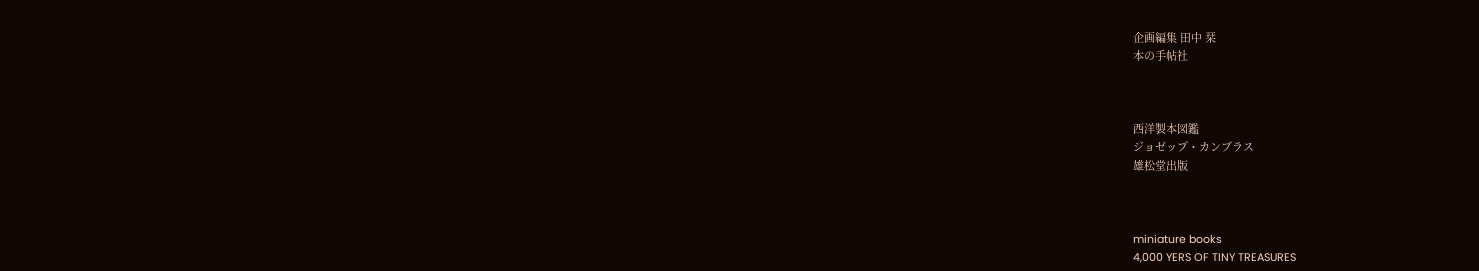企画編集 田中 栞
本の手帖社



西洋製本図鑑
ジョゼップ・カンブラス
雄松堂出版



miniature books
4,000 YERS OF TINY TREASURES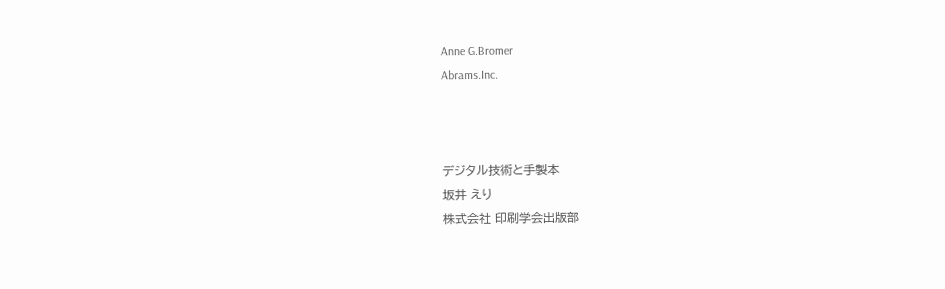Anne G.Bromer
Abrams.Inc.



デジタル技術と手製本
坂井 えり
株式会社 印刷学会出版部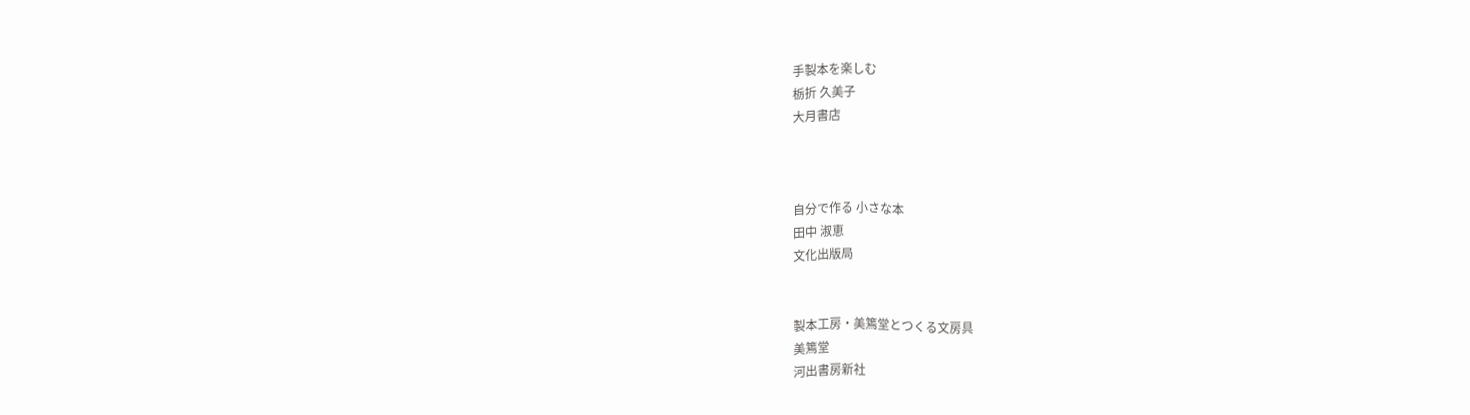手製本を楽しむ
栃折 久美子
大月書店



自分で作る 小さな本
田中 淑恵
文化出版局


製本工房・美篶堂とつくる文房具
美篶堂
河出書房新社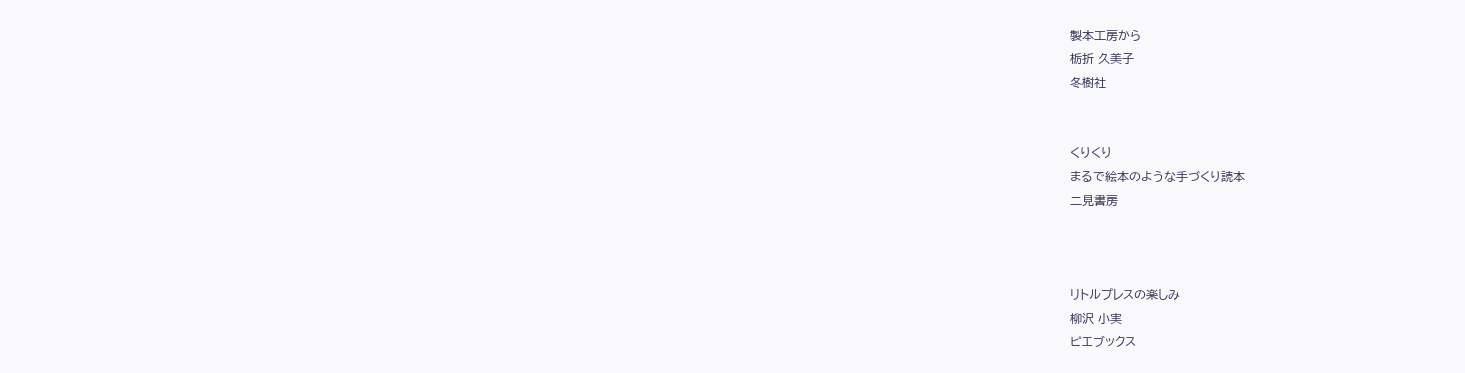製本工房から
栃折 久美子
冬樹社


くりくり
まるで絵本のような手づくり読本
二見書房



リトルプレスの楽しみ
柳沢 小実
ピエブックス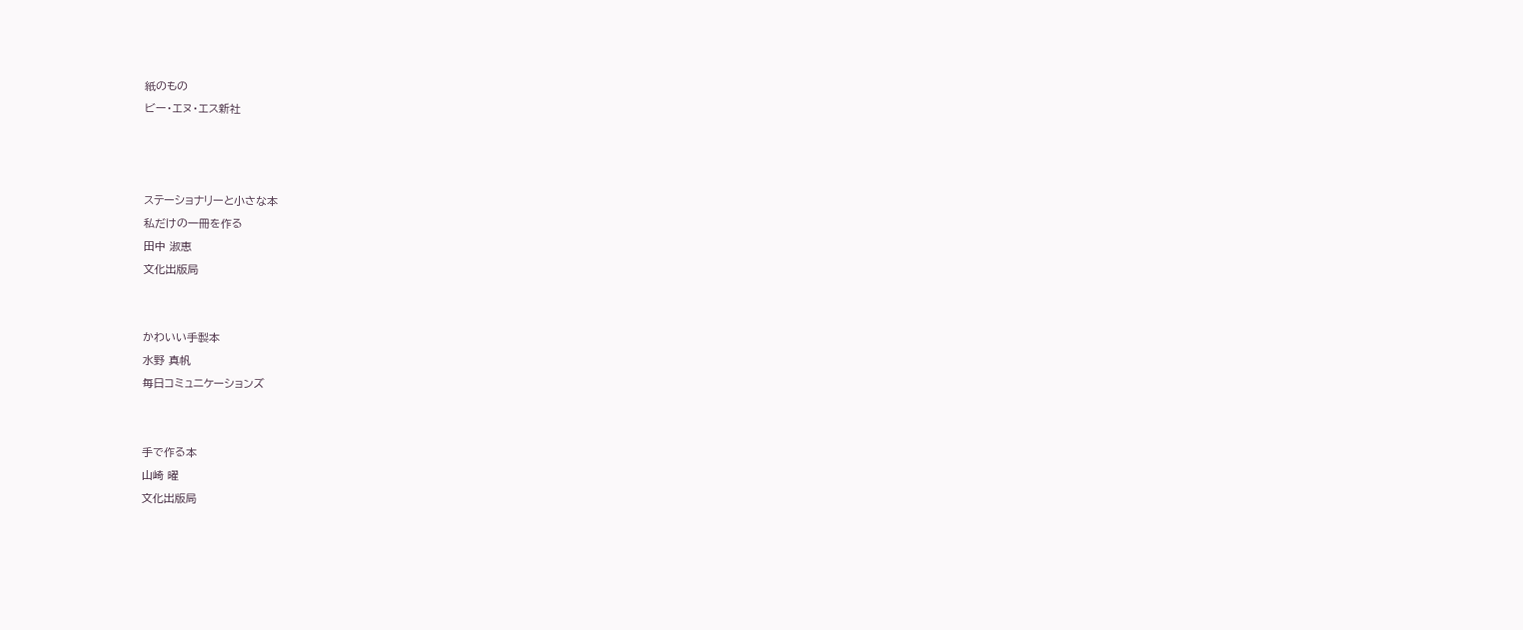紙のもの
ビー・エヌ・エス新社



ステーショナリーと小さな本
私だけの一冊を作る
田中 淑恵
文化出版局


かわいい手製本
水野 真帆
毎日コミュニケーションズ


手で作る本
山崎 曜
文化出版局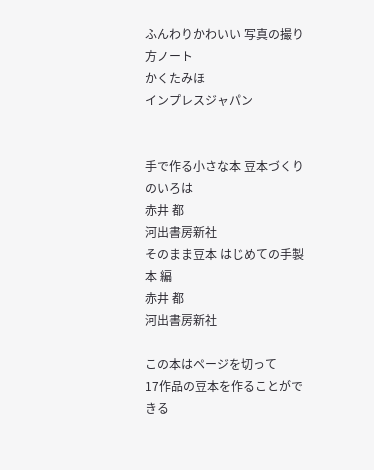ふんわりかわいい 写真の撮り方ノート
かくたみほ
インプレスジャパン


手で作る小さな本 豆本づくりのいろは
赤井 都
河出書房新社
そのまま豆本 はじめての手製本 編
赤井 都
河出書房新社

この本はページを切って
17作品の豆本を作ることができる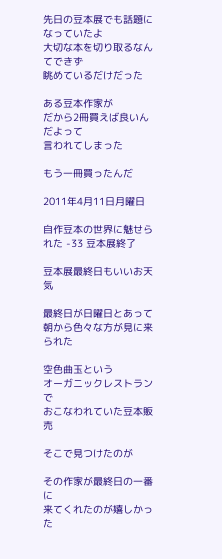先日の豆本展でも話題になっていたよ
大切な本を切り取るなんてできず
眺めているだけだった

ある豆本作家が
だから2冊買えば良いんだよって
言われてしまった

もう一冊買ったんだ

2011年4月11日月曜日

自作豆本の世界に魅せられた -33 豆本展終了

豆本展最終日もいいお天気

最終日が日曜日とあって
朝から色々な方が見に来られた

空色曲玉という
オーガニックレストランで
おこなわれていた豆本販売

そこで見つけたのが

その作家が最終日の一番に
来てくれたのが嬉しかった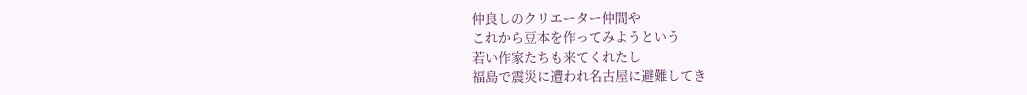仲良しのクリエーター仲間や
これから豆本を作ってみようという
若い作家たちも来てくれたし
福島で震災に遭われ名古屋に避難してき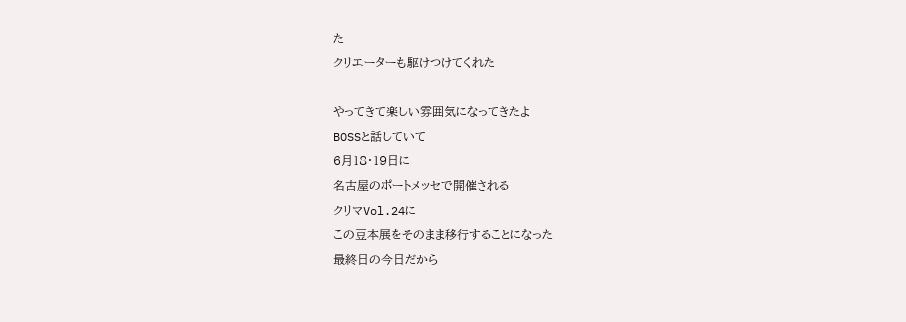た
クリエーターも駆けつけてくれた

やってきて楽しい雰囲気になってきたよ
BOSSと話していて
6月18・19日に
名古屋のポートメッセで開催される
クリマVol.24に
この豆本展をそのまま移行することになった
最終日の今日だから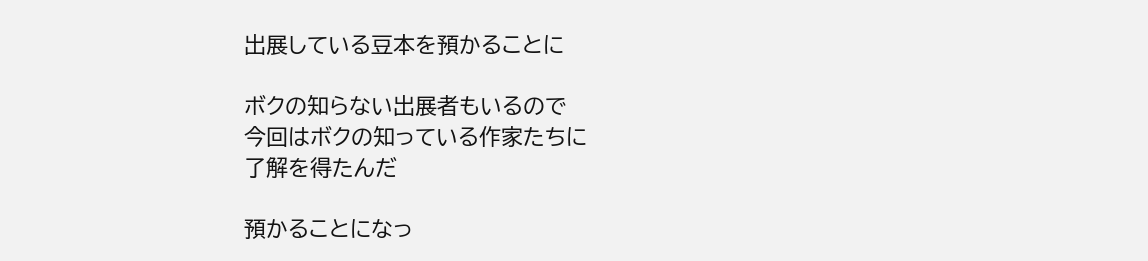出展している豆本を預かることに

ボクの知らない出展者もいるので
今回はボクの知っている作家たちに
了解を得たんだ

預かることになっ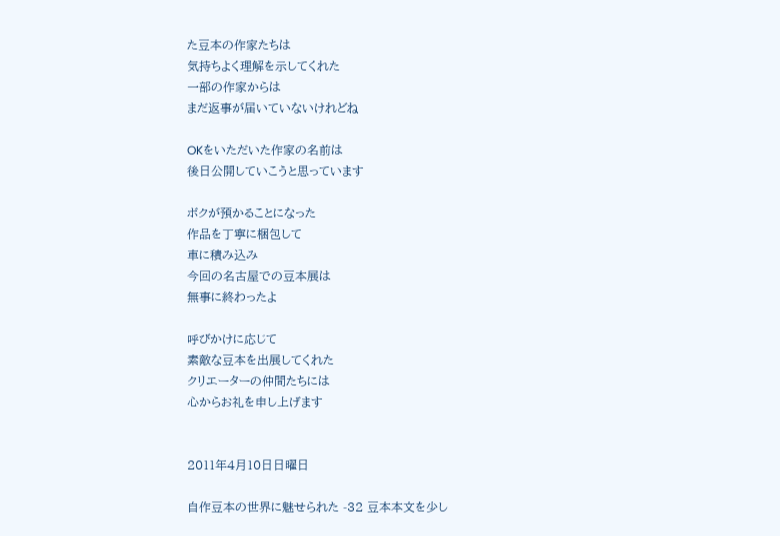た豆本の作家たちは
気持ちよく理解を示してくれた
一部の作家からは
まだ返事が届いていないけれどね

OKをいただいた作家の名前は
後日公開していこうと思っています

ボクが預かることになった
作品を丁寧に梱包して
車に積み込み
今回の名古屋での豆本展は
無事に終わったよ

呼びかけに応じて
素敵な豆本を出展してくれた
クリエーターの仲間たちには
心からお礼を申し上げます


2011年4月10日日曜日

自作豆本の世界に魅せられた -32 豆本本文を少し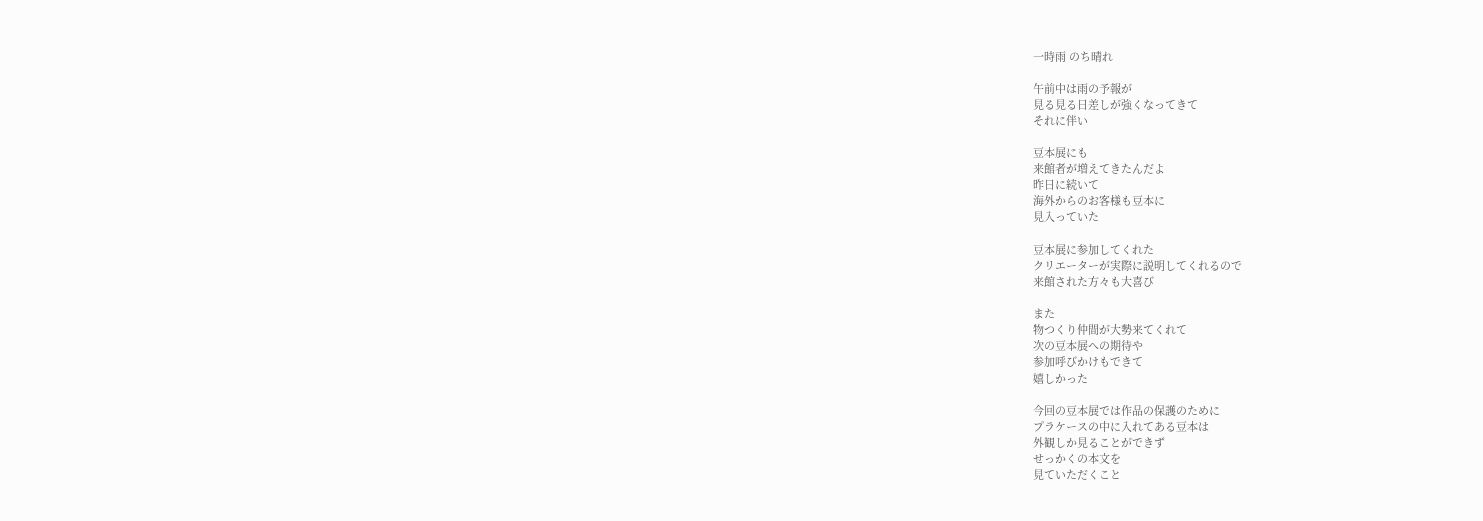一時雨 のち晴れ

午前中は雨の予報が
見る見る日差しが強くなってきて
それに伴い

豆本展にも
来館者が増えてきたんだよ
昨日に続いて
海外からのお客様も豆本に
見入っていた

豆本展に参加してくれた
クリエーターが実際に説明してくれるので
来館された方々も大喜び

また
物つくり仲間が大勢来てくれて
次の豆本展への期待や
参加呼びかけもできて
嬉しかった

今回の豆本展では作品の保護のために
プラケースの中に入れてある豆本は
外観しか見ることができず
せっかくの本文を
見ていただくこと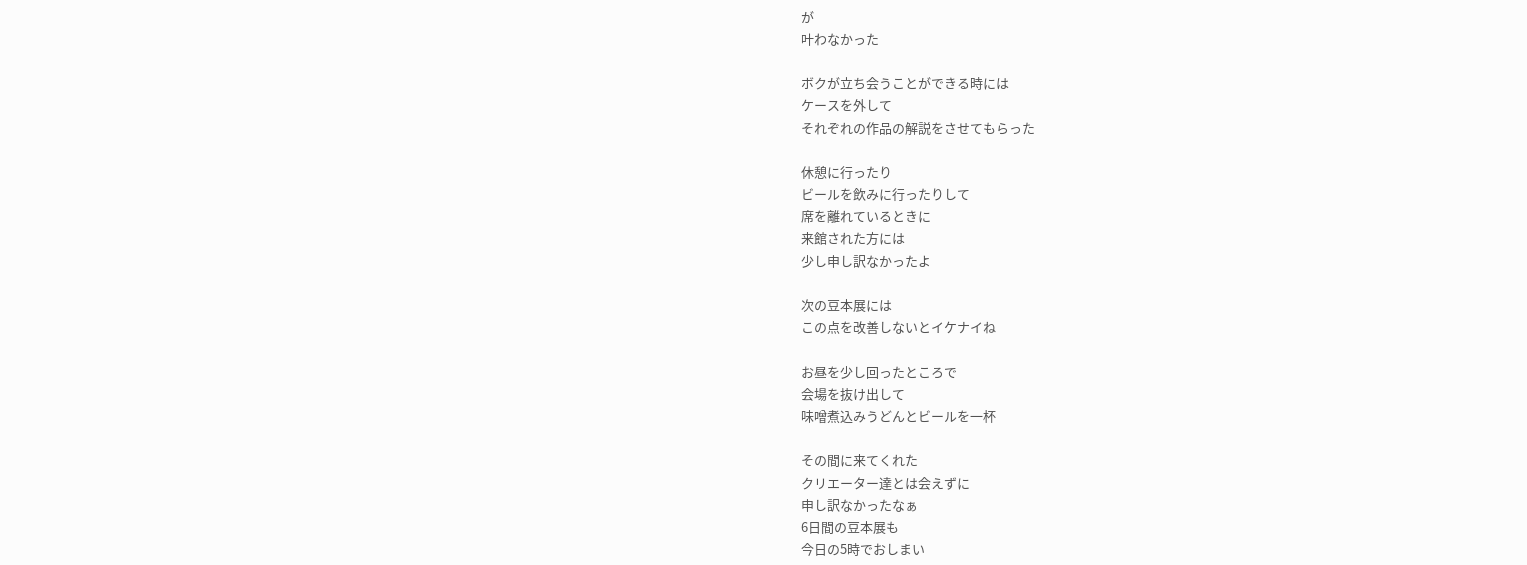が
叶わなかった

ボクが立ち会うことができる時には
ケースを外して
それぞれの作品の解説をさせてもらった

休憩に行ったり
ビールを飲みに行ったりして
席を離れているときに
来館された方には
少し申し訳なかったよ

次の豆本展には
この点を改善しないとイケナイね

お昼を少し回ったところで
会場を抜け出して
味噌煮込みうどんとビールを一杯

その間に来てくれた
クリエーター達とは会えずに
申し訳なかったなぁ
6日間の豆本展も
今日の5時でおしまい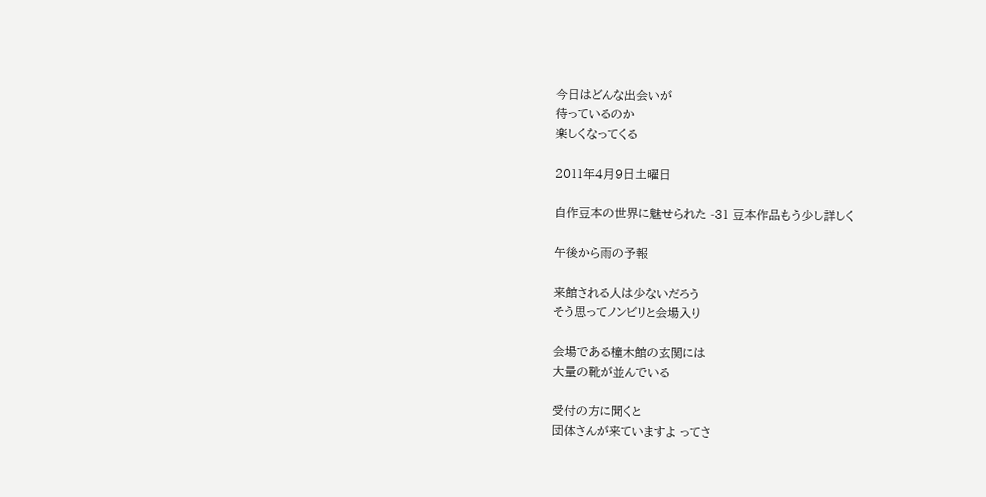今日はどんな出会いが
待っているのか
楽しくなってくる

2011年4月9日土曜日

自作豆本の世界に魅せられた -31 豆本作品もう少し詳しく

午後から雨の予報

来館される人は少ないだろう
そう思ってノンビリと会場入り

会場である橦木館の玄関には
大量の靴が並んでいる

受付の方に聞くと
団体さんが来ていますよ ってさ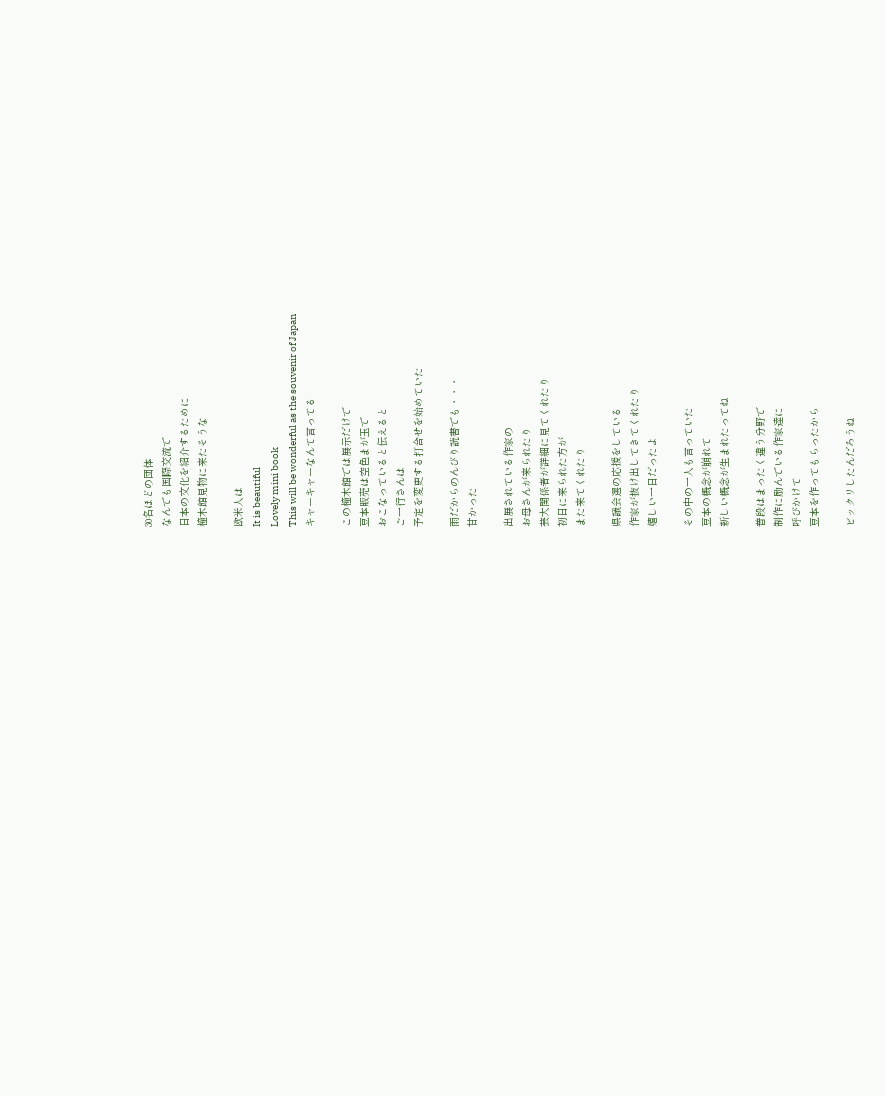30名ほどの団体
なんでも国際交流で
日本の文化を紹介するために
橦木館見物に来たそうな

欧米人は
It is beautiful
Lovely mini book
This will be wonderful as the souvenir of Japan
キャーキャーなんて言ってる

この橦木館では展示だけで
豆本販売は空色まが玉で
おこなっていると伝えると
ご一行さんは
予定を変更する打合せを始めていた

雨だからのんびり読書でも・・・
甘かった

出展されている作家の
お母さんが来られたり
芸大関係者が詳細に見てくれたり
初日に来られた方が
また来てくれたり

県議会選の応援をしている
作家が抜け出してきてくれたり
嬉しい一日だったよ

その中の一人も言っていた
豆本の概念が崩れて
新しい概念が生まれたってね

普段はまったく違う分野で
制作に励んでいる作家達に
呼びかけて
豆本を作ってもらったから

ビックリしたんだろうね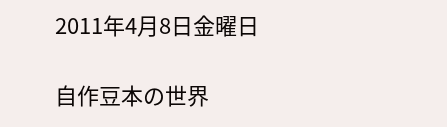2011年4月8日金曜日

自作豆本の世界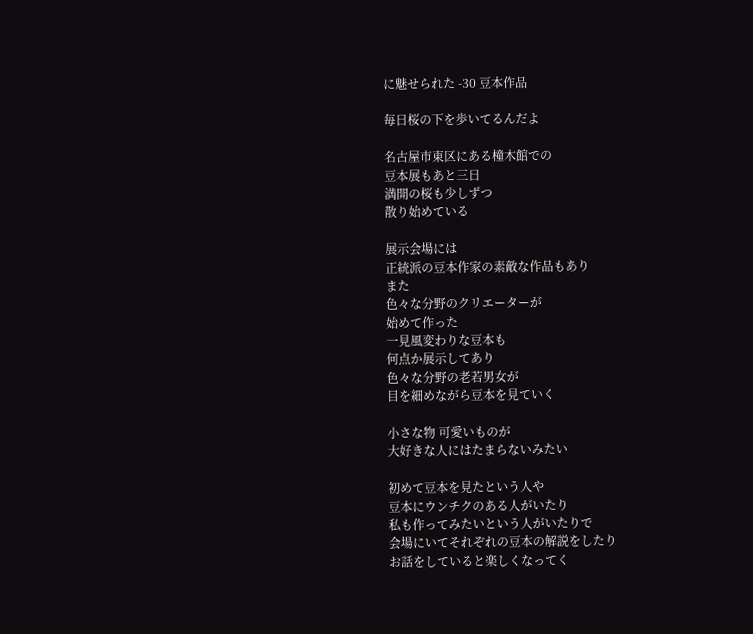に魅せられた -30 豆本作品

毎日桜の下を歩いてるんだよ

名古屋市東区にある橦木館での
豆本展もあと三日
満開の桜も少しずつ
散り始めている

展示会場には
正統派の豆本作家の素敵な作品もあり
また
色々な分野のクリエーターが
始めて作った
一見風変わりな豆本も
何点か展示してあり
色々な分野の老若男女が
目を細めながら豆本を見ていく

小さな物 可愛いものが
大好きな人にはたまらないみたい

初めて豆本を見たという人や
豆本にウンチクのある人がいたり
私も作ってみたいという人がいたりで
会場にいてそれぞれの豆本の解説をしたり
お話をしていると楽しくなってく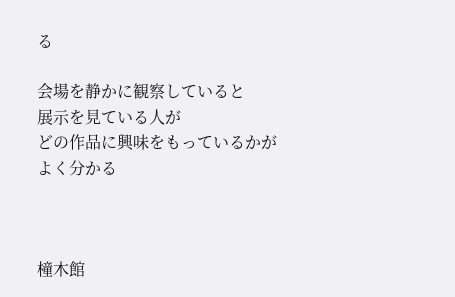る

会場を静かに観察していると
展示を見ている人が
どの作品に興味をもっているかが
よく分かる



橦木館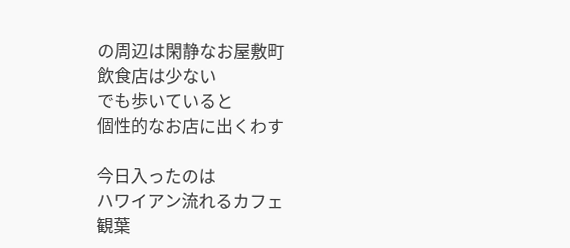の周辺は閑静なお屋敷町
飲食店は少ない
でも歩いていると
個性的なお店に出くわす

今日入ったのは
ハワイアン流れるカフェ
観葉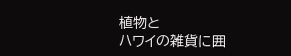植物と
ハワイの雑貨に囲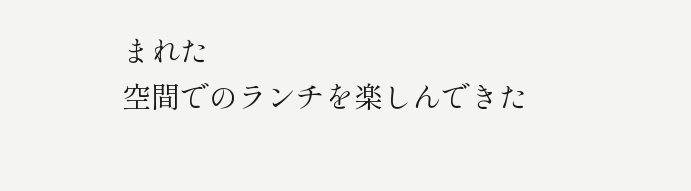まれた
空間でのランチを楽しんできた